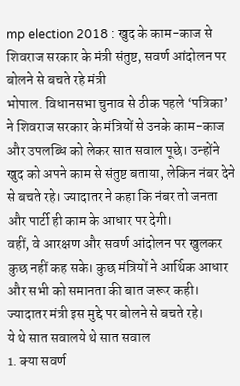mp election 2018 : खुद के काम-काज से शिवराज सरकार के मंत्री संतुष्ट, सवर्ण आंदोलन पर बोलने से बचते रहे मंत्री
भोपाल. विधानसभा चुनाव से ठीक पहले ‘पत्रिका’ ने शिवराज सरकार के मंत्रियों से उनके काम-काज और उपलब्धि को लेकर सात सवाल पूछे। उन्होंने खुद को अपने काम से संतुष्ट बताया, लेकिन नंबर देने से बचते रहे। ज्यादातर ने कहा कि नंबर तो जनता और पार्टी ही काम के आधार पर देगी।
वहीं, वे आरक्षण और सवर्ण आंदोलन पर खुलकर कुछ नहीं कह सके। कुछ मंत्रियों ने आर्थिक आधार और सभी को समानता की बात जरूर कही। ज्यादातर मंत्री इस मुद्दे पर बोलने से बचते रहे।
ये थे सात सवालये थे सात सवाल
1. क्या सवर्ण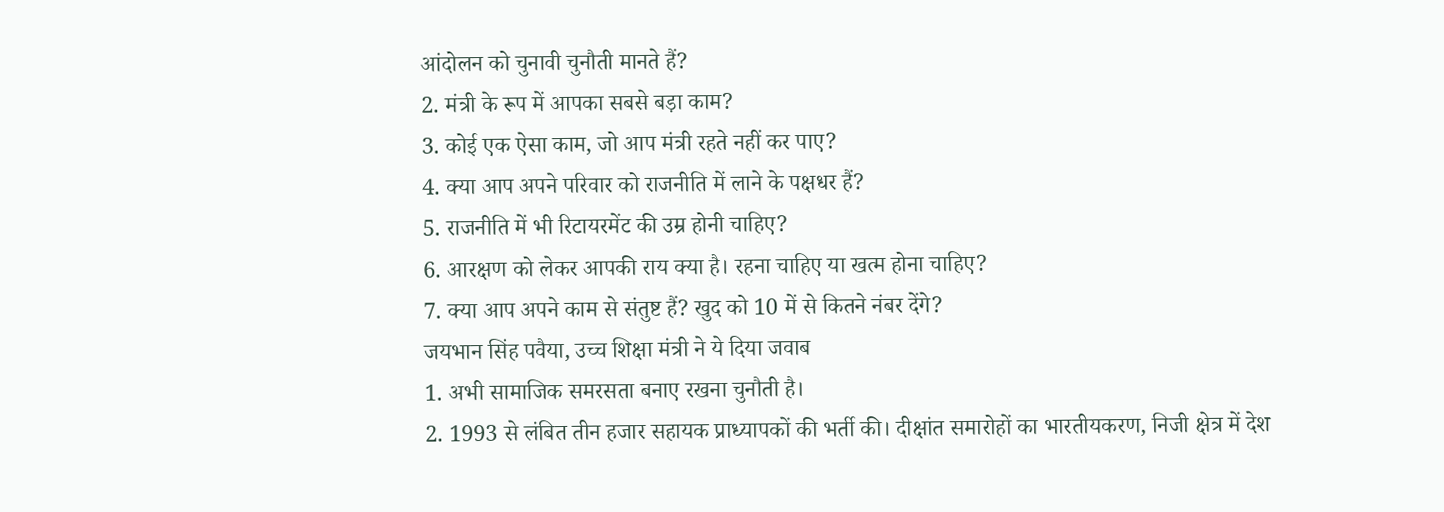आंदोलन को चुनावी चुनौती मानते हैं?
2. मंत्री के रूप में आपका सबसे बड़ा काम?
3. कोई एक ऐसा काम, जो आप मंत्री रहते नहीं कर पाए?
4. क्या आप अपने परिवार को राजनीति में लाने के पक्षधर हैं?
5. राजनीति में भी रिटायरमेंट की उम्र होनी चाहिए?
6. आरक्षण को लेकर आपकी राय क्या है। रहना चाहिए या खत्म होना चाहिए?
7. क्या आप अपने काम से संतुष्ट हैं? खुद को 10 में से कितने नंबर देंगे?
जयभान सिंह पवैया, उच्च शिक्षा मंत्री ने ये दिया जवाब
1. अभी सामाजिक समरसता बनाए रखना चुनौती है।
2. 1993 से लंबित तीन हजार सहायक प्राध्यापकों की भर्ती की। दीक्षांत समारोहों का भारतीयकरण, निजी क्षेत्र में देश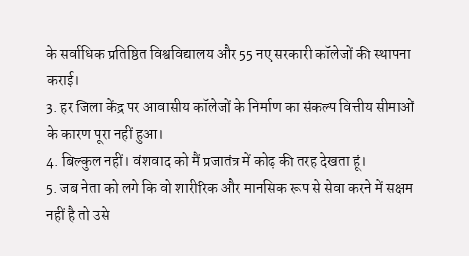के सर्वाधिक प्रतिष्ठित विश्वविद्यालय और 55 नए सरकारी कॉलेजों की स्थापना कराई।
3. हर जिला केंद्र पर आवासीय कॉलेजों के निर्माण का संकल्प वित्तीय सीमाओं के कारण पूरा नहीं हुआ।
4. बिल्कुल नहीं। वंशवाद को मैं प्रजातंत्र में कोढ़ की तरह देखता हूं।
5. जब नेता को लगे कि वो शारीरिक और मानसिक रूप से सेवा करने में सक्षम नहीं है तो उसे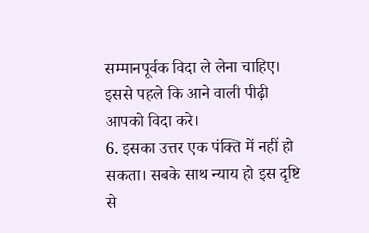सम्मानपूर्वक विदा ले लेना चाहिए। इससे पहले कि आने वाली पीढ़ी आपको विदा करे।
6. इसका उत्तर एक पंक्ति में नहीं हो सकता। सबके साथ न्याय हो इस दृष्टि से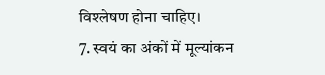विश्लेषण होना चाहिए।
7. स्वयं का अंकों में मूल्यांकन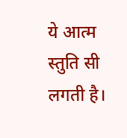ये आत्म स्तुति सी लगती है।